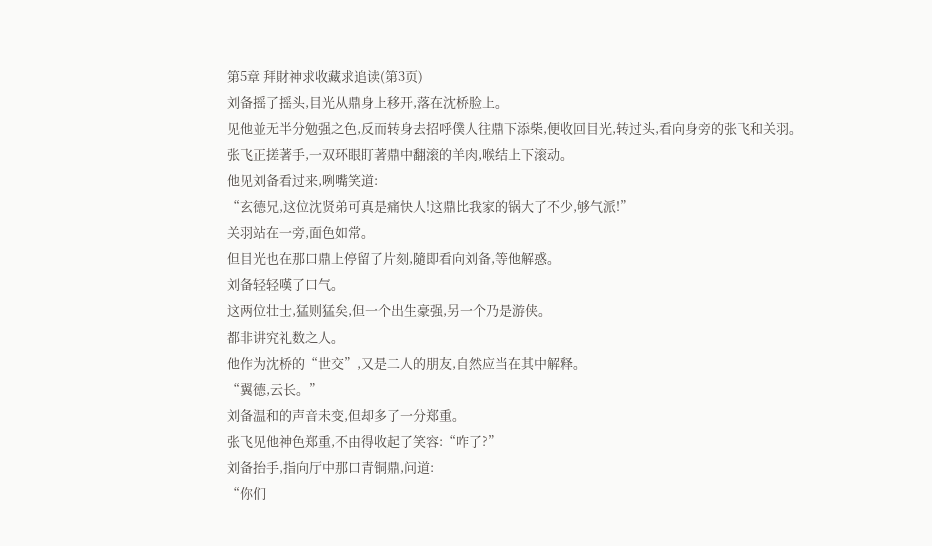第5章 拜財神求收藏求追读(第3页)
刘备摇了摇头,目光从鼎身上移开,落在沈桥脸上。
见他並无半分勉强之色,反而转身去招呼僕人往鼎下添柴,便收回目光,转过头,看向身旁的张飞和关羽。
张飞正搓著手,一双环眼盯著鼎中翻滚的羊肉,喉结上下滚动。
他见刘备看过来,咧嘴笑道:
“玄德兄,这位沈贤弟可真是痛快人!这鼎比我家的锅大了不少,够气派!”
关羽站在一旁,面色如常。
但目光也在那口鼎上停留了片刻,隨即看向刘备,等他解惑。
刘备轻轻嘆了口气。
这两位壮士,猛则猛矣,但一个出生豪强,另一个乃是游侠。
都非讲究礼数之人。
他作为沈桥的“世交”,又是二人的朋友,自然应当在其中解释。
“翼德,云长。”
刘备温和的声音未变,但却多了一分郑重。
张飞见他神色郑重,不由得收起了笑容:“咋了?”
刘备抬手,指向厅中那口青铜鼎,问道:
“你们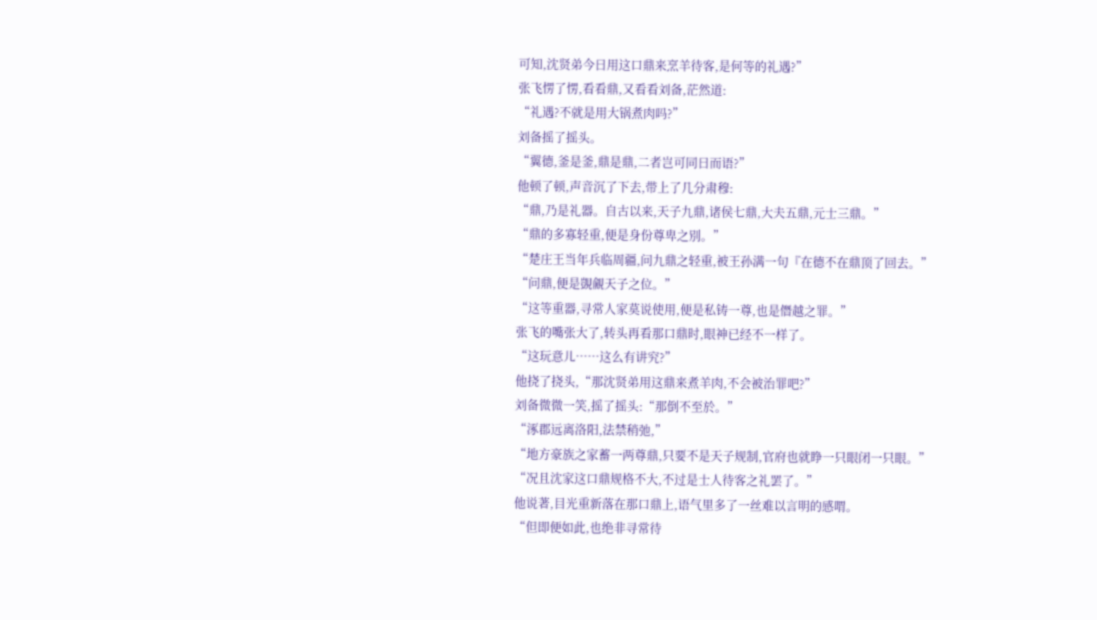可知,沈贤弟今日用这口鼎来烹羊待客,是何等的礼遇?”
张飞愣了愣,看看鼎,又看看刘备,茫然道:
“礼遇?不就是用大锅煮肉吗?”
刘备摇了摇头。
“翼德,釜是釜,鼎是鼎,二者岂可同日而语?”
他顿了顿,声音沉了下去,带上了几分肃穆:
“鼎,乃是礼器。自古以来,天子九鼎,诸侯七鼎,大夫五鼎,元士三鼎。”
“鼎的多寡轻重,便是身份尊卑之別。”
“楚庄王当年兵临周疆,问九鼎之轻重,被王孙满一句『在德不在鼎顶了回去。”
“问鼎,便是覬覦天子之位。”
“这等重器,寻常人家莫说使用,便是私铸一尊,也是僭越之罪。”
张飞的嘴张大了,转头再看那口鼎时,眼神已经不一样了。
“这玩意儿……这么有讲究?”
他挠了挠头,“那沈贤弟用这鼎来煮羊肉,不会被治罪吧?”
刘备微微一笑,摇了摇头:“那倒不至於。”
“涿郡远离洛阳,法禁稍弛,”
“地方豪族之家蓄一两尊鼎,只要不是天子规制,官府也就睁一只眼闭一只眼。”
“况且沈家这口鼎规格不大,不过是士人待客之礼罢了。”
他说著,目光重新落在那口鼎上,语气里多了一丝难以言明的感喟。
“但即便如此,也绝非寻常待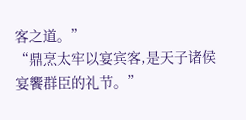客之道。”
“鼎烹太牢以宴宾客,是天子诸侯宴饗群臣的礼节。”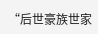“后世豪族世家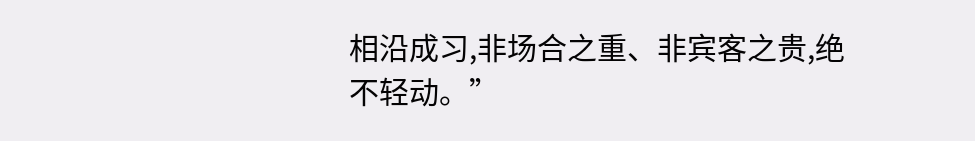相沿成习,非场合之重、非宾客之贵,绝不轻动。”